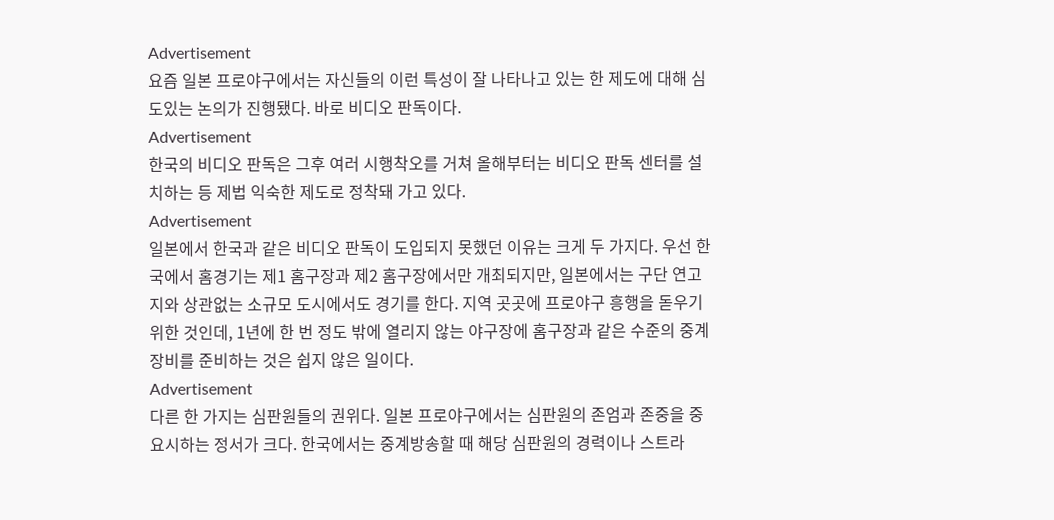Advertisement
요즘 일본 프로야구에서는 자신들의 이런 특성이 잘 나타나고 있는 한 제도에 대해 심도있는 논의가 진행됐다. 바로 비디오 판독이다.
Advertisement
한국의 비디오 판독은 그후 여러 시행착오를 거쳐 올해부터는 비디오 판독 센터를 설치하는 등 제법 익숙한 제도로 정착돼 가고 있다.
Advertisement
일본에서 한국과 같은 비디오 판독이 도입되지 못했던 이유는 크게 두 가지다. 우선 한국에서 홈경기는 제1 홈구장과 제2 홈구장에서만 개최되지만, 일본에서는 구단 연고지와 상관없는 소규모 도시에서도 경기를 한다. 지역 곳곳에 프로야구 흥행을 돋우기 위한 것인데, 1년에 한 번 정도 밖에 열리지 않는 야구장에 홈구장과 같은 수준의 중계 장비를 준비하는 것은 쉽지 않은 일이다.
Advertisement
다른 한 가지는 심판원들의 권위다. 일본 프로야구에서는 심판원의 존엄과 존중을 중요시하는 정서가 크다. 한국에서는 중계방송할 때 해당 심판원의 경력이나 스트라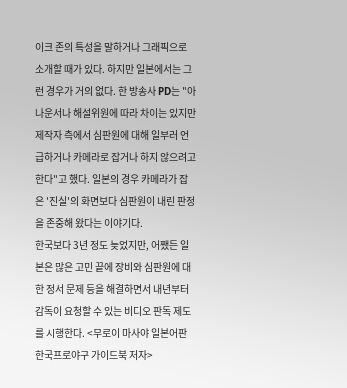이크 존의 특성을 말하거나 그래픽으로 소개할 때가 있다. 하지만 일본에서는 그런 경우가 거의 없다. 한 방송사 PD는 "아나운서나 해설위원에 따라 차이는 있지만 제작자 측에서 심판원에 대해 일부러 언급하거나 카메라로 잡거나 하지 않으려고 한다"고 했다. 일본의 경우 카메라가 잡은 '진실'의 화면보다 심판원이 내린 판정을 존중해 왔다는 이야기다.
한국보다 3년 정도 늦었지만, 어쨌든 일본은 많은 고민 끝에 장비와 심판원에 대한 정서 문제 등을 해결하면서 내년부터 감독이 요청할 수 있는 비디오 판독 제도를 시행한다. <무로이 마사야 일본어판 한국프로야구 가이드북 저자>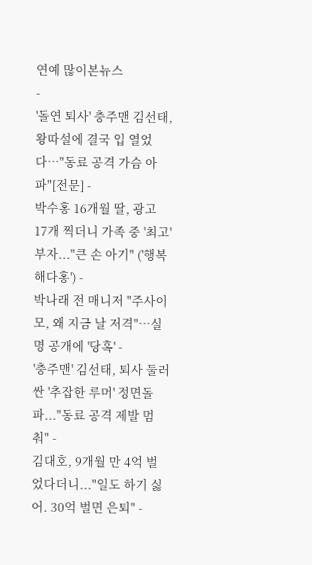연예 많이본뉴스
-
'돌연 퇴사' 충주맨 김선태, 왕따설에 결국 입 열었다…"동료 공격 가슴 아파"[전문] -
박수홍 16개월 딸, 광고 17개 찍더니 가족 중 '최고' 부자..."큰 손 아기" ('행복해다홍') -
박나래 전 매니저 "주사이모, 왜 지금 날 저격"…실명 공개에 '당혹' -
'충주맨' 김선태, 퇴사 둘러싼 '추잡한 루머' 정면돌파..."동료 공격 제발 멈춰" -
김대호, 9개월 만 4억 벌었다더니..."일도 하기 싫어. 30억 벌면 은퇴" -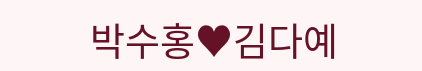박수홍♥김다예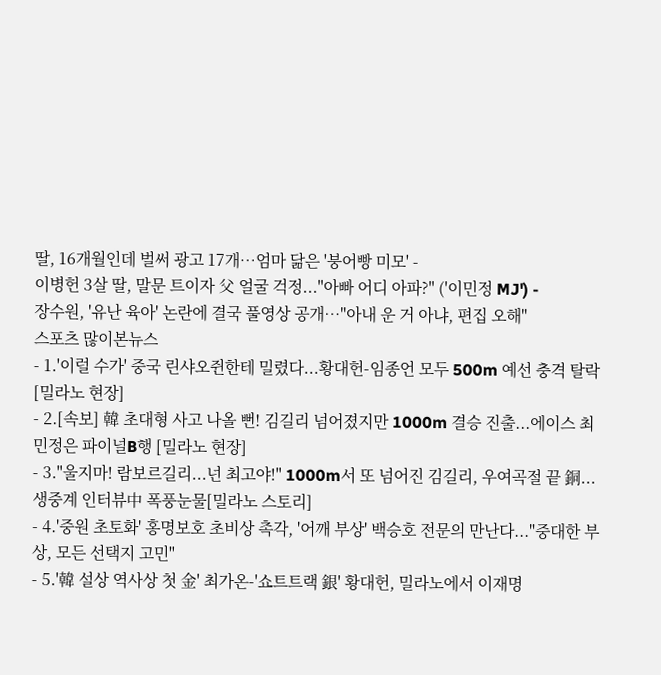딸, 16개월인데 벌써 광고 17개…엄마 닮은 '붕어빵 미모' -
이병헌 3살 딸, 말문 트이자 父 얼굴 걱정..."아빠 어디 아파?" ('이민정 MJ') -
장수원, '유난 육아' 논란에 결국 풀영상 공개…"아내 운 거 아냐, 편집 오해"
스포츠 많이본뉴스
- 1.'이럴 수가' 중국 린샤오쥔한테 밀렸다...황대헌-임종언 모두 500m 예선 충격 탈락[밀라노 현장]
- 2.[속보] 韓 초대형 사고 나올 뻔! 김길리 넘어졌지만 1000m 결승 진출...에이스 최민정은 파이널B행 [밀라노 현장]
- 3."울지마! 람보르길리...넌 최고야!" 1000m서 또 넘어진 김길리, 우여곡절 끝 銅...생중계 인터뷰中 폭풍눈물[밀라노 스토리]
- 4.'중원 초토화' 홍명보호 초비상 촉각, '어깨 부상' 백승호 전문의 만난다..."중대한 부상, 모든 선택지 고민"
- 5.'韓 설상 역사상 첫 金' 최가온-'쇼트트랙 銀' 황대헌, 밀라노에서 이재명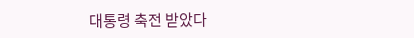대통령 축전 받았다